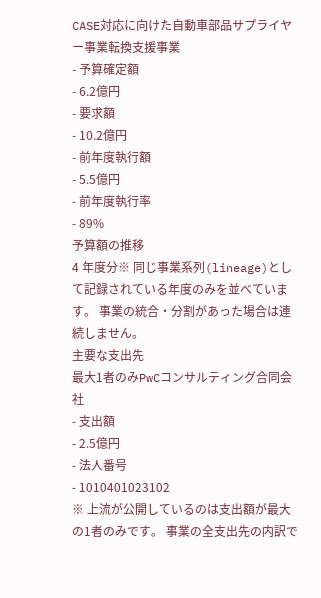CASE対応に向けた自動車部品サプライヤー事業転換支援事業
- 予算確定額
- 6.2億円
- 要求額
- 10.2億円
- 前年度執行額
- 5.5億円
- 前年度執行率
- 89%
予算額の推移
4 年度分※ 同じ事業系列(lineage)として記録されている年度のみを並べています。 事業の統合・分割があった場合は連続しません。
主要な支出先
最大1者のみPwCコンサルティング合同会社
- 支出額
- 2.5億円
- 法人番号
- 1010401023102
※ 上流が公開しているのは支出額が最大の1者のみです。 事業の全支出先の内訳で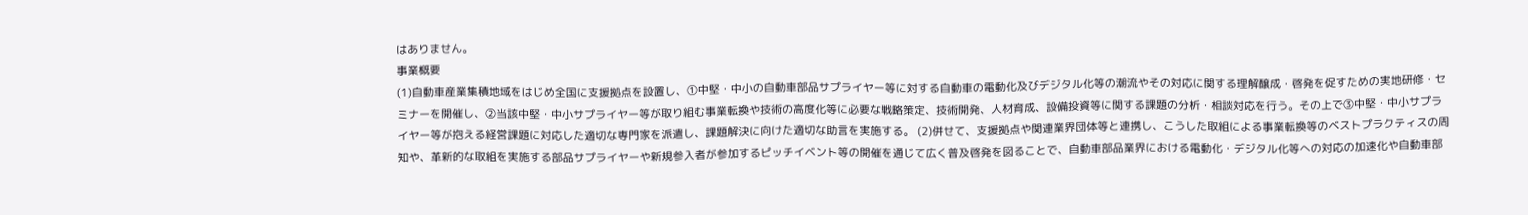はありません。
事業概要
(1)自動車産業集積地域をはじめ全国に支援拠点を設置し、①中堅・中小の自動車部品サプライヤー等に対する自動車の電動化及びデジタル化等の潮流やその対応に関する理解醸成・啓発を促すための実地研修・セミナーを開催し、②当該中堅・中小サプライヤー等が取り組む事業転換や技術の高度化等に必要な戦略策定、技術開発、人材育成、設備投資等に関する課題の分析・相談対応を行う。その上で③中堅・中小サプライヤー等が抱える経営課題に対応した適切な専門家を派遣し、課題解決に向けた適切な助言を実施する。 (2)併せて、支援拠点や関連業界団体等と連携し、こうした取組による事業転換等のベストプラクティスの周知や、革新的な取組を実施する部品サプライヤーや新規参入者が参加するピッチイベント等の開催を通じて広く普及啓発を図ることで、自動車部品業界における電動化・デジタル化等への対応の加速化や自動車部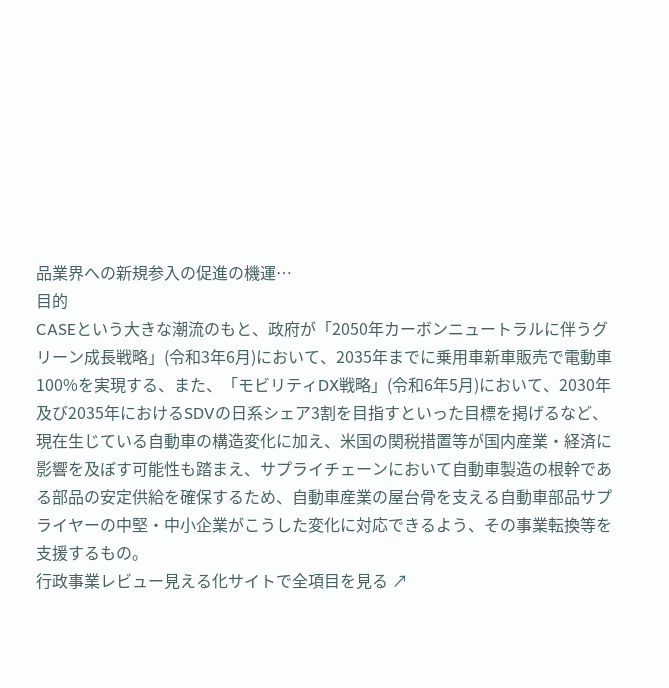品業界への新規参入の促進の機運…
目的
CASEという大きな潮流のもと、政府が「2050年カーボンニュートラルに伴うグリーン成長戦略」(令和3年6月)において、2035年までに乗用車新車販売で電動車100%を実現する、また、「モビリティDX戦略」(令和6年5月)において、2030年及び2035年におけるSDVの日系シェア3割を目指すといった目標を掲げるなど、現在生じている自動車の構造変化に加え、米国の関税措置等が国内産業・経済に影響を及ぼす可能性も踏まえ、サプライチェーンにおいて自動車製造の根幹である部品の安定供給を確保するため、自動車産業の屋台骨を支える自動車部品サプライヤーの中堅・中小企業がこうした変化に対応できるよう、その事業転換等を支援するもの。
行政事業レビュー見える化サイトで全項目を見る ↗